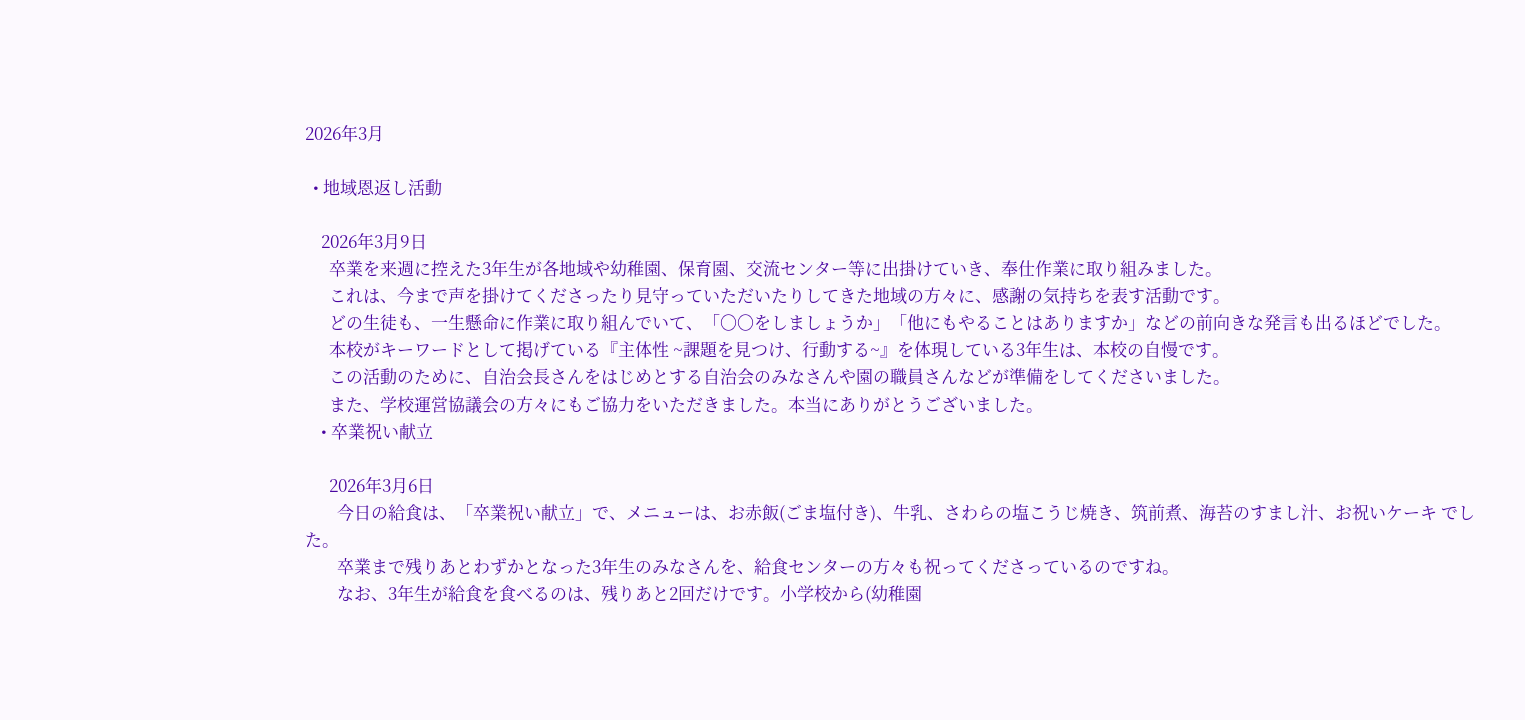2026年3月

  • 地域恩返し活動

    2026年3月9日
      卒業を来週に控えた3年生が各地域や幼稚園、保育園、交流センター等に出掛けていき、奉仕作業に取り組みました。
      これは、今まで声を掛けてくださったり見守っていただいたりしてきた地域の方々に、感謝の気持ちを表す活動です。
      どの生徒も、一生懸命に作業に取り組んでいて、「〇〇をしましょうか」「他にもやることはありますか」などの前向きな発言も出るほどでした。
      本校がキーワードとして掲げている『主体性 ~課題を見つけ、行動する~』を体現している3年生は、本校の自慢です。
      この活動のために、自治会長さんをはじめとする自治会のみなさんや園の職員さんなどが準備をしてくださいました。
      また、学校運営協議会の方々にもご協力をいただきました。本当にありがとうございました。
    • 卒業祝い献立

      2026年3月6日
        今日の給食は、「卒業祝い献立」で、メニューは、お赤飯(ごま塩付き)、牛乳、さわらの塩こうじ焼き、筑前煮、海苔のすまし汁、お祝いケーキ でした。
        卒業まで残りあとわずかとなった3年生のみなさんを、給食センターの方々も祝ってくださっているのですね。
        なお、3年生が給食を食べるのは、残りあと2回だけです。小学校から(幼稚園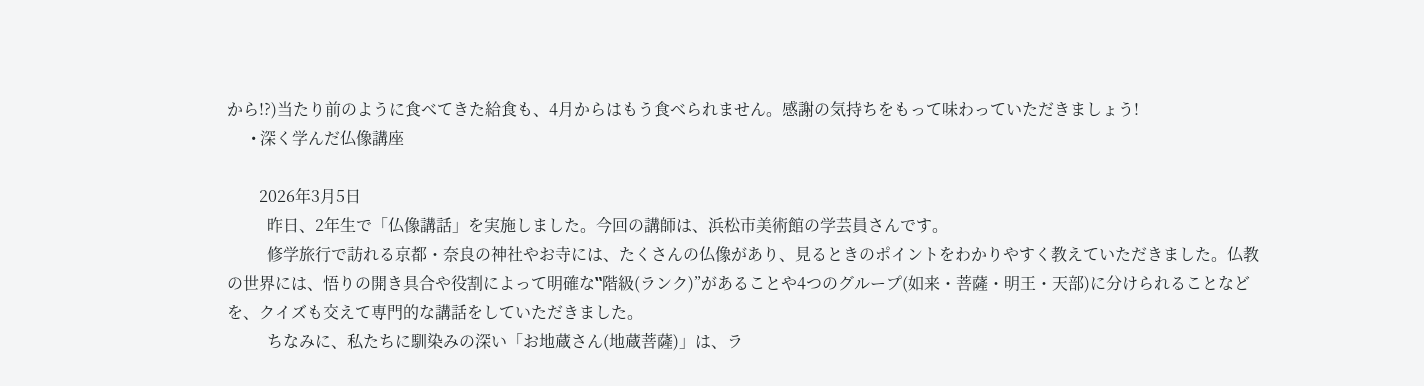から!?)当たり前のように食べてきた給食も、4月からはもう食べられません。感謝の気持ちをもって味わっていただきましょう!
      • 深く学んだ仏像講座

        2026年3月5日
          昨日、2年生で「仏像講話」を実施しました。今回の講師は、浜松市美術館の学芸員さんです。
          修学旅行で訪れる京都・奈良の神社やお寺には、たくさんの仏像があり、見るときのポイントをわかりやすく教えていただきました。仏教の世界には、悟りの開き具合や役割によって明確な‟階級(ランク)”があることや4つのグループ(如来・菩薩・明王・天部)に分けられることなどを、クイズも交えて専門的な講話をしていただきました。
          ちなみに、私たちに馴染みの深い「お地蔵さん(地蔵菩薩)」は、ラ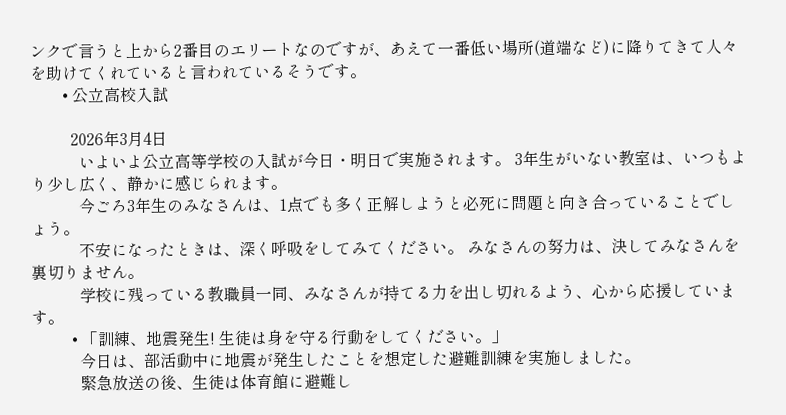ンクで言うと上から2番目のエリートなのですが、あえて一番低い場所(道端など)に降りてきて人々を助けてくれていると言われているそうです。
        • 公立高校入試

          2026年3月4日
            いよいよ公立高等学校の入試が今日・明日で実施されます。 3年生がいない教室は、いつもより少し広く、静かに感じられます。
            今ごろ3年生のみなさんは、1点でも多く正解しようと必死に問題と向き合っていることでしょう。
            不安になったときは、深く呼吸をしてみてください。 みなさんの努力は、決してみなさんを裏切りません。
            学校に残っている教職員一同、みなさんが持てる力を出し切れるよう、心から応援しています。
          • 「訓練、地震発生! 生徒は身を守る行動をしてください。」
            今日は、部活動中に地震が発生したことを想定した避難訓練を実施しました。
            緊急放送の後、生徒は体育館に避難し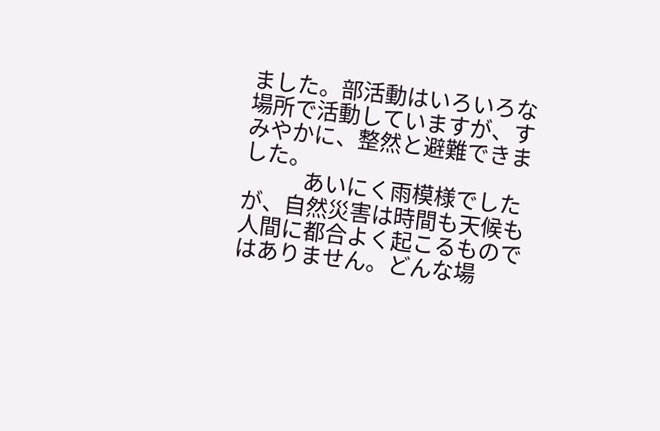ました。部活動はいろいろな場所で活動していますが、すみやかに、整然と避難できました。
            あいにく雨模様でしたが、自然災害は時間も天候も人間に都合よく起こるものではありません。どんな場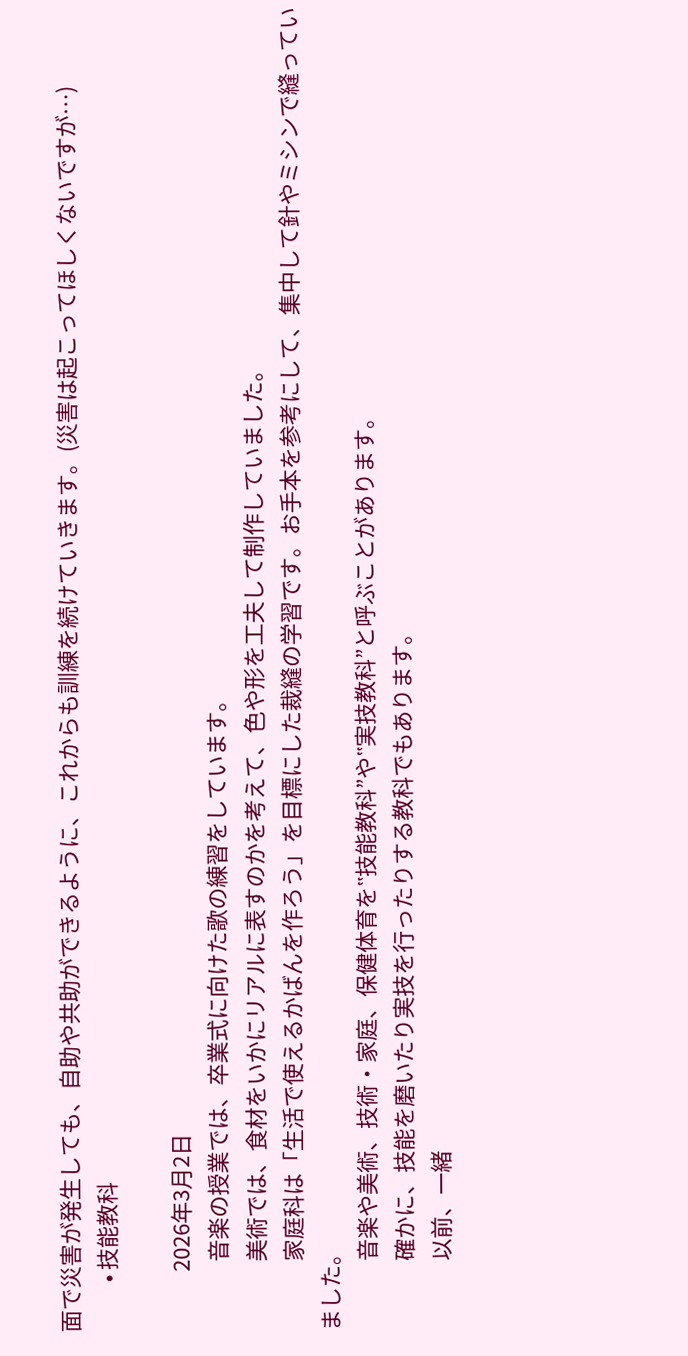面で災害が発生しても、自助や共助ができるように、これからも訓練を続けていきます。(災害は起こってほしくないですが…)
          • 技能教科

            2026年3月2日
              音楽の授業では、卒業式に向けた歌の練習をしています。
              美術では、食材をいかにリアルに表すのかを考えて、色や形を工夫して制作していました。
              家庭科は「生活で使えるかばんを作ろう」を目標にした裁縫の学習です。お手本を参考にして、集中して針やミシンで縫っていました。
              音楽や美術、技術・家庭、保健体育を‟技能教科”や‟実技教科”と呼ぶことがあります。
              確かに、技能を磨いたり実技を行ったりする教科でもあります。
              以前、一緒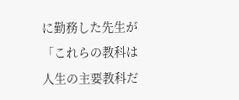に勤務した先生が「これらの教科は人生の主要教科だ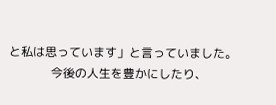と私は思っています」と言っていました。
              今後の人生を豊かにしたり、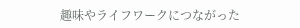趣味やライフワークにつながった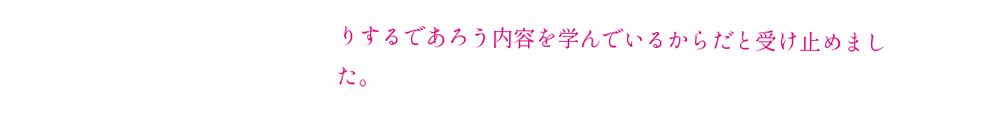りするであろう内容を学んでいるからだと受け止めました。